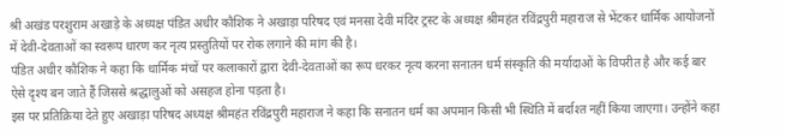श्री अखंड परशुराम अखाड़े के अध्यक्ष पंडित अधीर कौशिक ने अखाड़ा परिषद एवं मनसा देवी मंदिर ट्रस्ट के अध्यक्ष श्रीमहंत रविंद्रपुरी महाराज से भेंटकर धार्मिक आयोजनों में देवी-देवताओं का स्वरूप धारण कर नृत्य प्रस्तुतियों पर रोक लगाने की मांग की है।
पंडित अधीर कौशिक ने कहा कि धार्मिक मंचों पर कलाकारों द्वारा देवी-देवताओं का रूप धरकर नृत्य करना सनातन धर्म संस्कृति की मर्यादाओं के विपरीत है और कई बार ऐसे दृश्य बन जाते हैं जिससे श्रद्धालुओं को असहज होना पड़ता है।
इस पर प्रतिक्रिया देते हुए अखाड़ा परिषद अध्यक्ष श्रीमहंत रविंद्रपुरी महाराज ने कहा कि सनातन धर्म का अपमान किसी भी स्थिति में बर्दाश्त नहीं किया जाएगा। उन्होंने कहा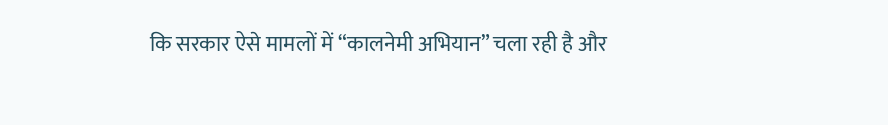कि सरकार ऐसे मामलों में “कालनेमी अभियान” चला रही है और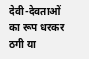देवी-देवताओं का रूप धरकर ठगी या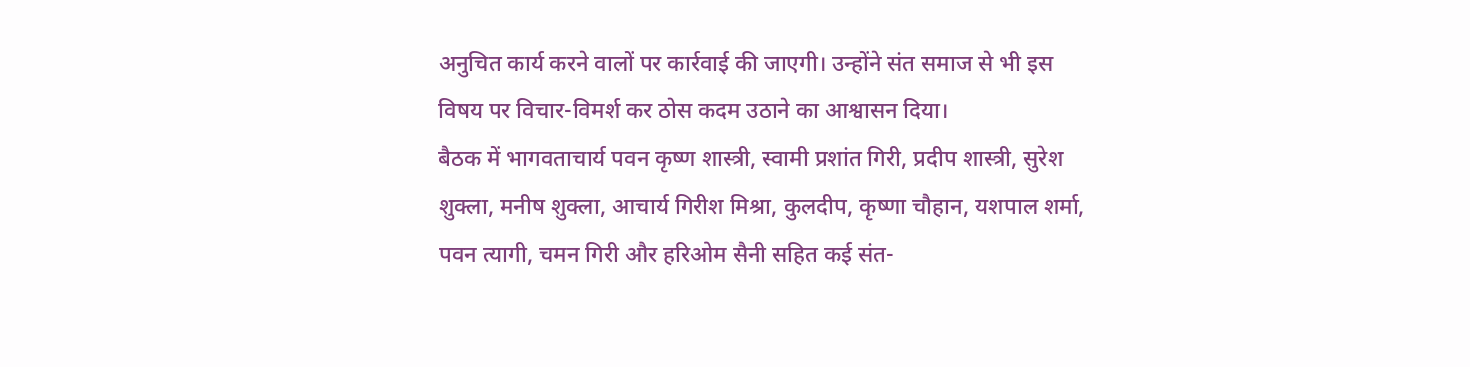अनुचित कार्य करने वालों पर कार्रवाई की जाएगी। उन्होंने संत समाज से भी इस विषय पर विचार-विमर्श कर ठोस कदम उठाने का आश्वासन दिया।
बैठक में भागवताचार्य पवन कृष्ण शास्त्री, स्वामी प्रशांत गिरी, प्रदीप शास्त्री, सुरेश शुक्ला, मनीष शुक्ला, आचार्य गिरीश मिश्रा, कुलदीप, कृष्णा चौहान, यशपाल शर्मा, पवन त्यागी, चमन गिरी और हरिओम सैनी सहित कई संत-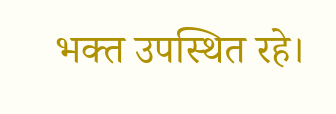भक्त उपस्थित रहे।